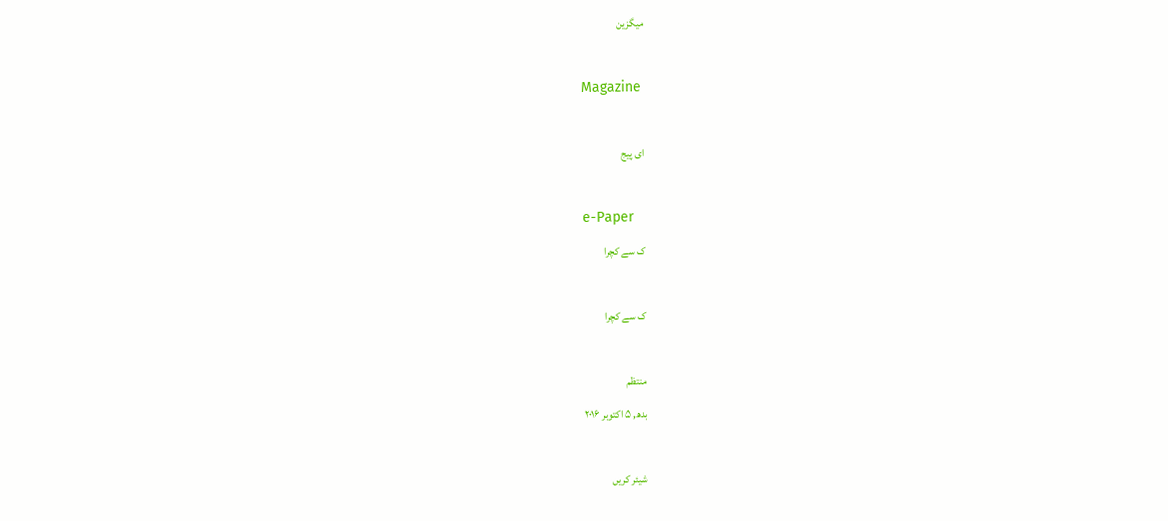میگزین

Magazine

ای پیج

e-Paper
ک سے کچرا

ک سے کچرا

منتظم
بدھ, ۵ اکتوبر ۲۰۱۶

شیئر کریں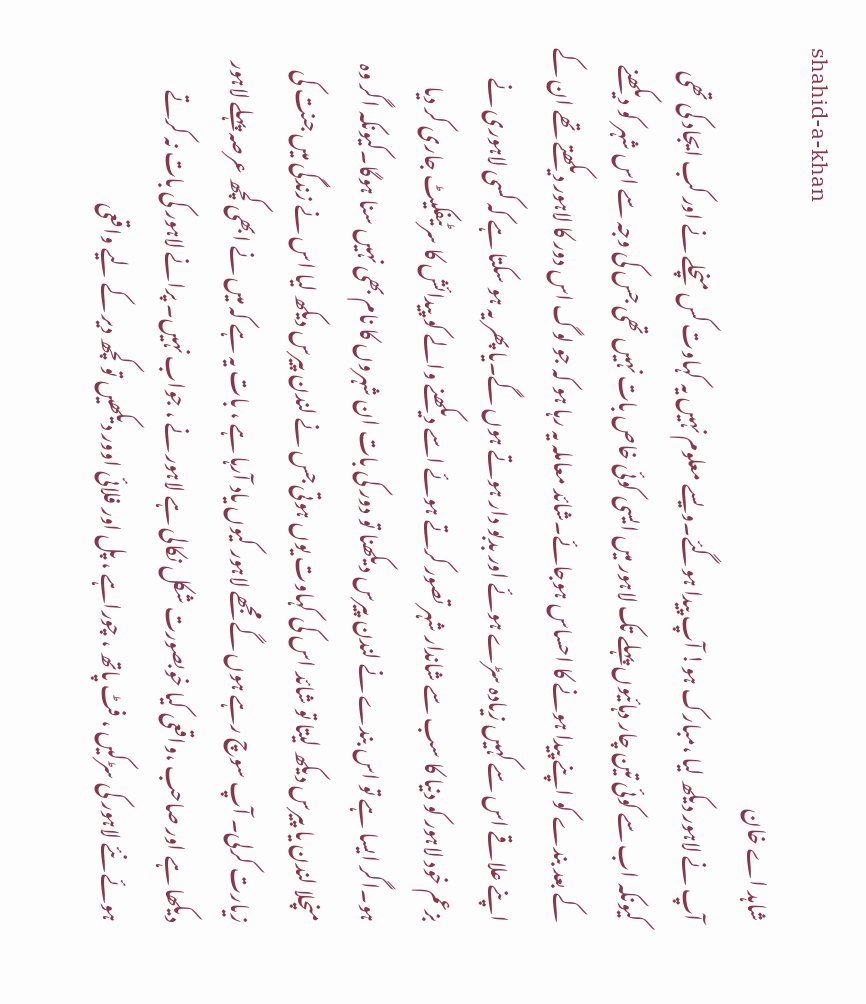shahid-a-khan
شاہد اے خان
آپ نے لاہور دیکھ لیا ،مبارک ہو! آپ پیدا ہوگئے۔ویسے معلوم نہیں یہ کہاوت کس منچلے نے اور کب ایجاد کی تھی کیونکہ اب سے کوئی تین چار دہائیوں پہلے تک لاہور میں ایسی کوئی خاص بات نہیں تھی جس کی وجہ سے اس شہر کو دیکھنے کے بعد بندے کو اپنے پیدا ہونے کا احساس ہوجائے۔شائد معاملہ یہ رہا ہو کہ جو لوگ اس دور کا لاہور دیکھتے تھے ان کے اپنے علاقے اس سے کہیں زیادہ سڑے ہوئے اور بدبو دار ہوتے ہوں گے۔یا پھر یہ ہو سکتا ہے کہ کسی لاہوری نے بزعم خود لاہور کو دنیا کا سب سے شاندار شہر تصور کرتے ہوئے اسے دیکھنے والے کو پیدائش کا سرٹیفکیٹ جاری کر دیا ہو۔اگر ایسا ہے تو اس بندے نے لندن پیرس دیکھنا تو دور کی بات ان شہروں کا نام بھی نہیں سنا ہوگا۔کیونکہ اگر وہ منچلا لندن یا پیرس دیکھ لیتا تو شائد اس کی کہاوت یوں ہوتی جس نے لندن پیرس دیکھ لیا اس نے زندگی میں جنت کی زیارت کرلی۔ آپ سوچ رہے ہوں گے مجھے لاہور کیوں یاد آرہا ہے ، بات یہ ہے کہ میں نے ابھی کچھ عرصہ پہلے لاہور دیکھا ہے اور صاحب ،واقعی کیا خوبصورت شکل نکالی ہے لاہور نے ، جواب نہیں۔ پرانے لاہور کی بات نہ کرتے ہوئے نئے لاہور کی سڑکیں ، فٹ پاتھ ، چوراہے ، پل اور فلائی اوور دیکھیں تو کچھ دیر کے لیے واقعی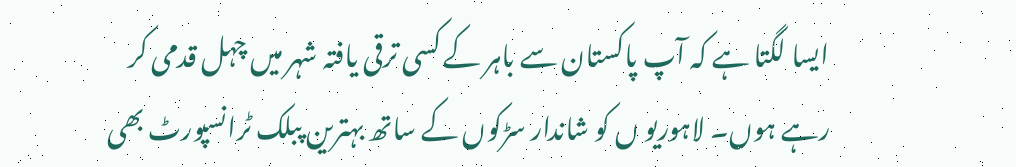ایسا لگتا ہے کہ آپ پاکستان سے باہر کے کسی ترقی یافتہ شہر میں چہل قدمی کر رہے ہوں۔ لاہوریو ں کو شاندار سڑکوں کے ساتھ بہترین پبلک ٹرانسپورٹ بھی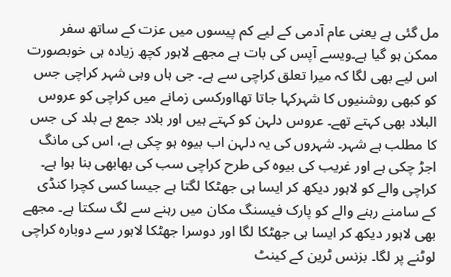مل گئی ہے یعنی عام آدمی کے لیے کم پیسوں میں عزت کے ساتھ سفر ممکن ہو گیا ہے۔ویسے آپس کی بات ہے مجھے لاہور کچھ زیادہ ہی خوبصورت اس لیے بھی لگا کہ میرا تعلق کراچی سے ہے۔ جی ہاں وہی شہر کراچی جس کو کبھی روشنیوں کا شہرکہا جاتا تھااورکسی زمانے میں کراچی کو عروس البلاد بھی کہتے تھے۔ عروس دلہن کو کہتے ہیں اور بلاد جمع ہے بلد کی جس کا مطلب ہے شہر۔ شہروں کی یہ دلہن اب بیوہ ہو چکی ہے، اس کی مانگ اجڑ چکی ہے اور غریب کی بیوہ کی طرح کراچی سب کی بھابھی بنا ہوا ہے۔ کراچی والے کو لاہور دیکھ کر ایسا ہی جھٹکا لگتا ہے جیسا کسی کچرا کنڈی کے سامنے رہنے والے کو پارک فیسنگ مکان میں رہنے سے لگ سکتا ہے۔ مجھے بھی لاہور دیکھ کر ایسا ہی جھٹکا لگا اور دوسرا جھٹکا لاہور سے دوبارہ کراچی لوٹنے پر لگا۔ بزنس ٹرین کے کینٹ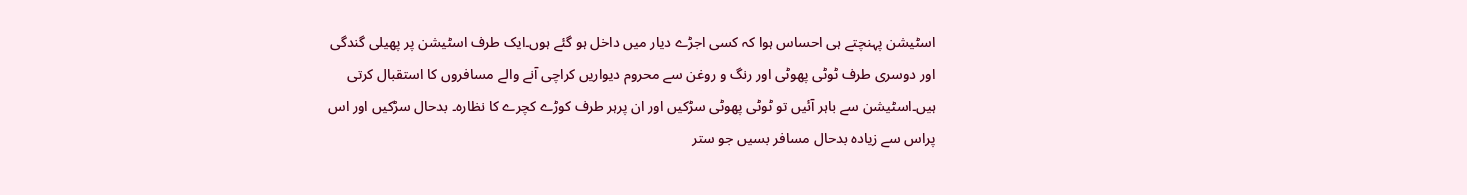اسٹیشن پہنچتے ہی احساس ہوا کہ کسی اجڑے دیار میں داخل ہو گئے ہوں۔ایک طرف اسٹیشن پر پھیلی گندگی اور دوسری طرف ٹوٹی پھوٹی اور رنگ و روغن سے محروم دیواریں کراچی آنے والے مسافروں کا استقبال کرتی ہیں۔اسٹیشن سے باہر آئیں تو ٹوٹی پھوٹی سڑکیں اور ان پرہر طرف کوڑے کچرے کا نظارہ۔ بدحال سڑکیں اور اس پراس سے زیادہ بدحال مسافر بسیں جو ستر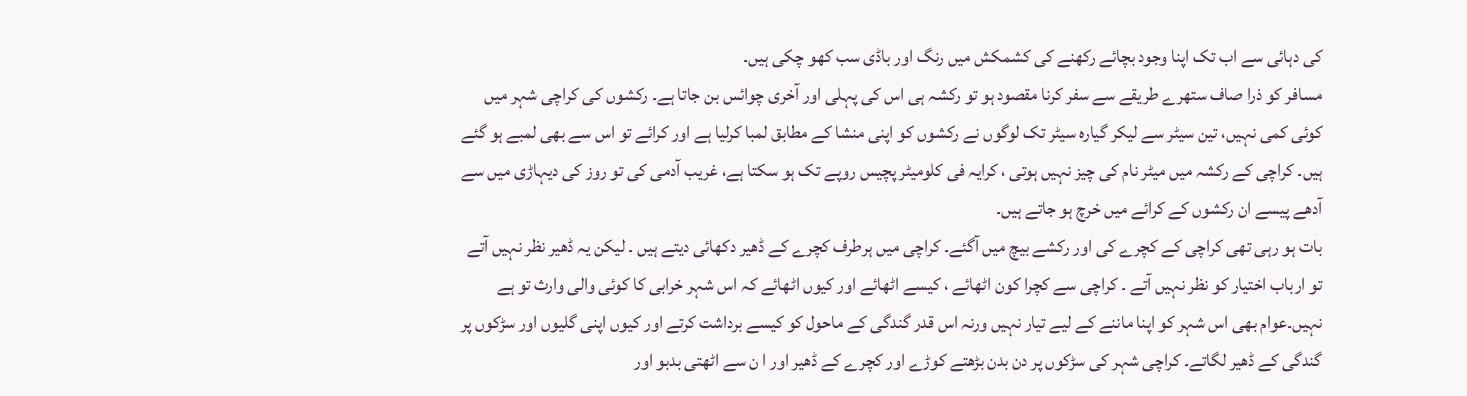کی دہائی سے اب تک اپنا وجود بچائے رکھنے کی کشمکش میں رنگ اور باڈی سب کھو چکی ہیں۔
مسافر کو ذرا صاف ستھرے طریقے سے سفر کرنا مقصود ہو تو رکشہ ہی اس کی پہلی اور آخری چوائس بن جاتا ہے۔ رکشوں کی کراچی شہر میں کوئی کمی نہیں، تین سیٹر سے لیکر گیارہ سیٹر تک لوگوں نے رکشوں کو اپنی منشا کے مطابق لمبا کرلیا ہے اور کرائے تو اس سے بھی لمبے ہو گئے ہیں۔ کراچی کے رکشہ میں میٹر نام کی چیز نہیں ہوتی ، کرایہ فی کلومیٹر پچیس روپے تک ہو سکتا ہے، غریب آدمی کی تو روز کی دیہاڑی میں سے آدھے پیسے ان رکشوں کے کرائے میں خرچ ہو جاتے ہیں۔
بات ہو رہی تھی کراچی کے کچرے کی اور رکشے بیچ میں آگئے۔ کراچی میں ہرطرف کچرے کے ڈھیر دکھائی دیتے ہیں ۔ لیکن یہ ڈھیر نظر نہیں آتے تو ارباب اختیار کو نظر نہیں آتے ۔ کراچی سے کچرا کون اٹھائے ، کیسے اٹھائے اور کیوں اٹھائے کہ اس شہر خرابی کا کوئی والی وارث تو ہے نہیں۔عوام بھی اس شہر کو اپنا ماننے کے لیے تیار نہیں ورنہ اس قدر گندگی کے ماحول کو کیسے برداشت کرتے اور کیوں اپنی گلیوں اور سڑکوں پر گندگی کے ڈھیر لگاتے۔ کراچی شہر کی سڑکوں پر دن بدن بڑھتے کوڑے اور کچرے کے ڈھیر اور ا ن سے اٹھتی بدبو اور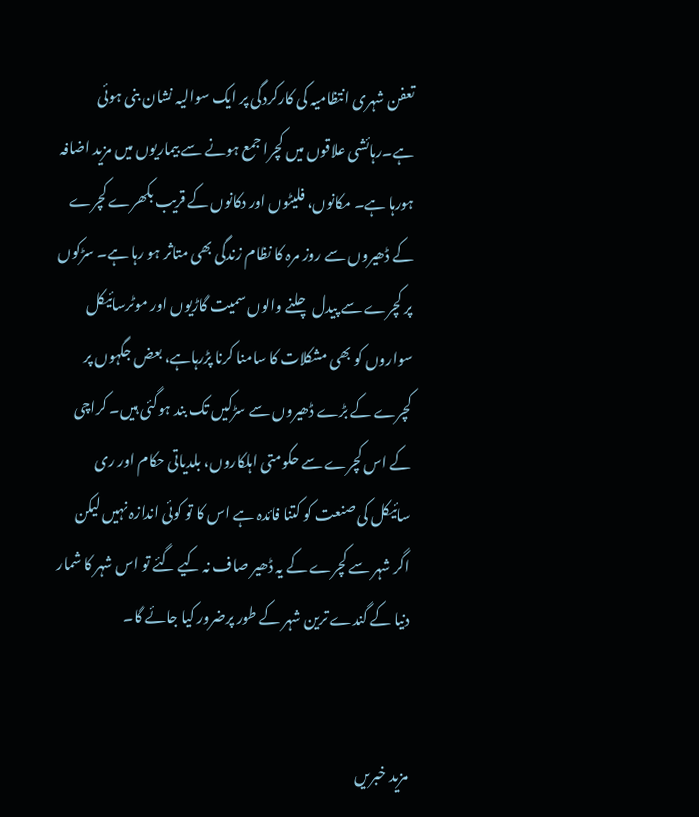تعفن شہری انتظامیہ کی کارکردگی پر ایک سوالیہ نشان بنی ہوئی ہے۔رہائشی علاقوں میں کچرا جمع ہونے سے بیماریوں میں مزید اضافہ ہورہا ہے۔ مکانوں، فلیٹوں اور دکانوں کے قریب بکھرے کچرے کے ڈھیروں سے روز مرہ کا نظام زندگی بھی متاثر ہو رہا ہے۔ سڑکوں پر کچرے سے پیدل چلنے والوں سمیت گاڑیوں اور موٹرسائیکل سواروں کو بھی مشکلات کا سامنا کرنا پڑرہاہے، بعض جگہوں پر کچرے کے بڑے ڈھیروں سے سڑکیں تک بند ہوگئی ہیں۔ کراچی کے اس کچرے سے حکومتی اہلکاروں، بلدیاتی حکام اور ری سائیکل کی صنعت کو کتنا فائدہ ہے اس کا تو کوئی اندازہ نہیں لیکن اگر شہر سے کچرے کے یہ ڈھیر صاف نہ کیے گئے تو اس شہر کا شمار دنیا کے گندے ترین شہر کے طور پرضرور کیا جائے گا۔


مزید خبریں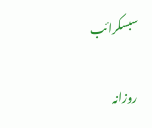سبسکرائب

روزانہ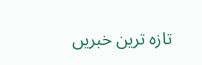تازہ ترین خبریں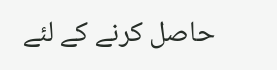حاصل کرنے کے لئے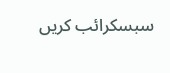سبسکرائب کریں